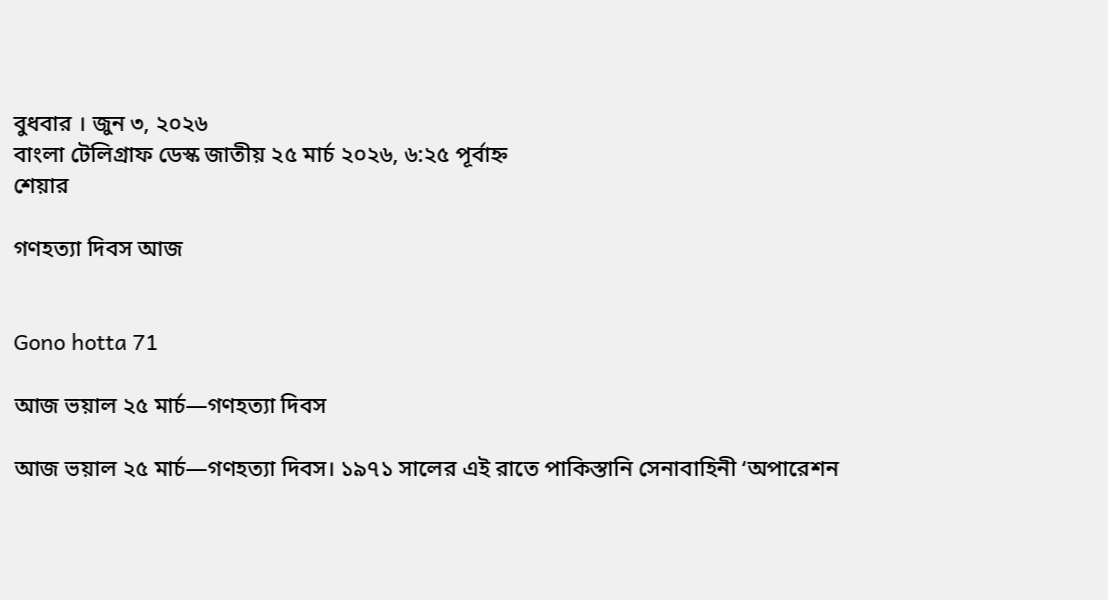বুধবার । জুন ৩, ২০২৬
বাংলা টেলিগ্রাফ ডেস্ক জাতীয় ২৫ মার্চ ২০২৬, ৬:২৫ পূর্বাহ্ন
শেয়ার

গণহত্যা দিবস আজ


Gono hotta 71

আজ ভয়াল ২৫ মার্চ—গণহত্যা দিবস

আজ ভয়াল ২৫ মার্চ—গণহত্যা দিবস। ১৯৭১ সালের এই রাতে পাকিস্তানি সেনাবাহিনী ‘অপারেশন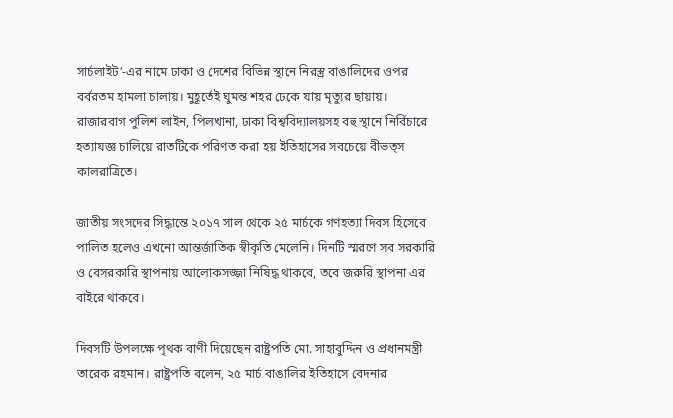সার্চলাইট’-এর নামে ঢাকা ও দেশের বিভিন্ন স্থানে নিরস্ত্র বাঙালিদের ওপর বর্বরতম হামলা চালায়। মুহূর্তেই ঘুমন্ত শহর ঢেকে যায় মৃত্যুর ছায়ায়। রাজারবাগ পুলিশ লাইন, পিলখানা, ঢাকা বিশ্ববিদ্যালয়সহ বহু স্থানে নির্বিচারে হত্যাযজ্ঞ চালিয়ে রাতটিকে পরিণত করা হয় ইতিহাসের সবচেয়ে বীভত্স কালরাত্রিতে।

জাতীয় সংসদের সিদ্ধান্তে ২০১৭ সাল থেকে ২৫ মার্চকে গণহত্যা দিবস হিসেবে পালিত হলেও এখনো আন্তর্জাতিক স্বীকৃতি মেলেনি। দিনটি স্মরণে সব সরকারি ও বেসরকারি স্থাপনায় আলোকসজ্জা নিষিদ্ধ থাকবে, তবে জরুরি স্থাপনা এর বাইরে থাকবে।

দিবসটি উপলক্ষে পৃথক বাণী দিয়েছেন রাষ্ট্রপতি মো. সাহাবুদ্দিন ও প্রধানমন্ত্রী তারেক রহমান। রাষ্ট্রপতি বলেন, ২৫ মার্চ বাঙালির ইতিহাসে বেদনার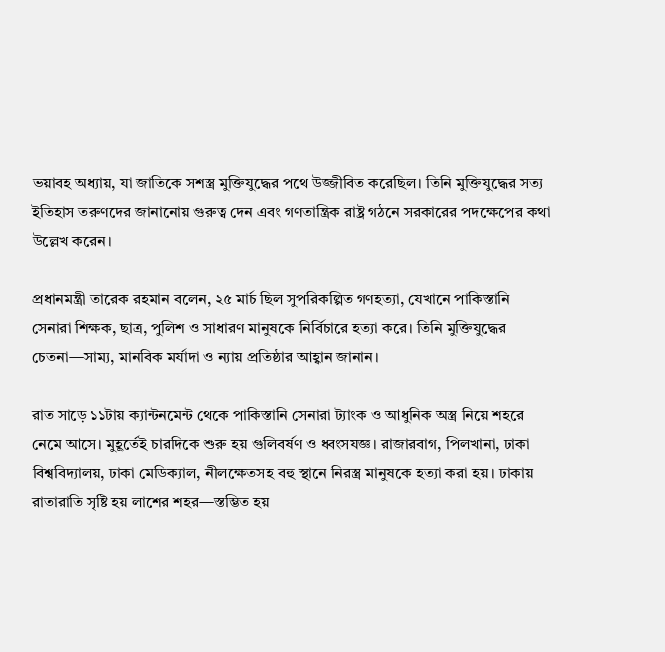ভয়াবহ অধ্যায়, যা জাতিকে সশস্ত্র মুক্তিযুদ্ধের পথে উজ্জীবিত করেছিল। তিনি মুক্তিযুদ্ধের সত্য ইতিহাস তরুণদের জানানোয় গুরুত্ব দেন এবং গণতান্ত্রিক রাষ্ট্র গঠনে সরকারের পদক্ষেপের কথা উল্লেখ করেন।

প্রধানমন্ত্রী তারেক রহমান বলেন, ২৫ মার্চ ছিল সুপরিকল্পিত গণহত্যা, যেখানে পাকিস্তানি সেনারা শিক্ষক, ছাত্র, পুলিশ ও সাধারণ মানুষকে নির্বিচারে হত্যা করে। তিনি মুক্তিযুদ্ধের চেতনা—সাম্য, মানবিক মর্যাদা ও ন্যায় প্রতিষ্ঠার আহ্বান জানান।

রাত সাড়ে ১১টায় ক্যান্টনমেন্ট থেকে পাকিস্তানি সেনারা ট্যাংক ও আধুনিক অস্ত্র নিয়ে শহরে নেমে আসে। মুহূর্তেই চারদিকে শুরু হয় গুলিবর্ষণ ও ধ্বংসযজ্ঞ। রাজারবাগ, পিলখানা, ঢাকা বিশ্ববিদ্যালয়, ঢাকা মেডিক্যাল, নীলক্ষেতসহ বহু স্থানে নিরস্ত্র মানুষকে হত্যা করা হয়। ঢাকায় রাতারাতি সৃষ্টি হয় লাশের শহর—স্তম্ভিত হয়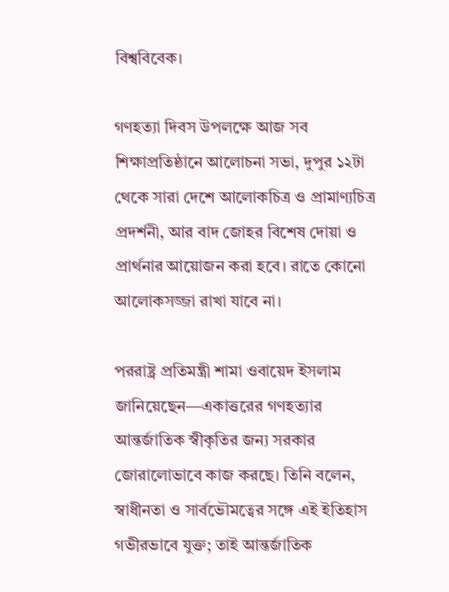বিশ্ববিবেক।

গণহত্যা দিবস উপলক্ষে আজ সব শিক্ষাপ্রতিষ্ঠানে আলোচনা সভা, দুপুর ১২টা থেকে সারা দেশে আলোকচিত্র ও প্রামাণ্যচিত্র প্রদর্শনী, আর বাদ জোহর বিশেষ দোয়া ও প্রার্থনার আয়োজন করা হবে। রাতে কোনো আলোকসজ্জা রাখা যাবে না।

পররাষ্ট্র প্রতিমন্ত্রী শামা ওবায়েদ ইসলাম জানিয়েছেন—একাত্তরের গণহত্যার আন্তর্জাতিক স্বীকৃতির জন্য সরকার জোরালোভাবে কাজ করছে। তিনি বলেন, স্বাধীনতা ও সার্বভৌমত্বের সঙ্গে এই ইতিহাস গভীরভাবে যুক্ত; তাই আন্তর্জাতিক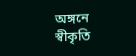অঙ্গনে স্বীকৃতি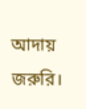আদায় জরুরি।